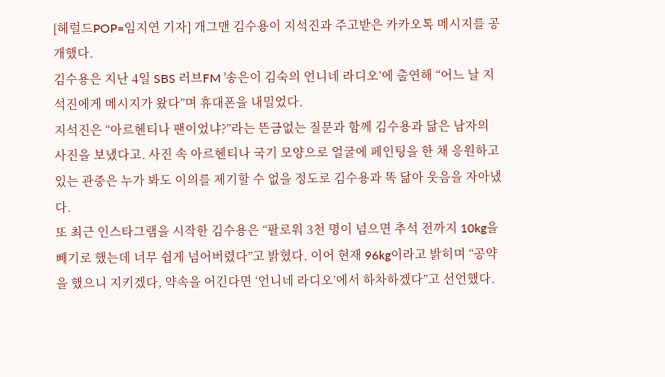[헤럴드POP=임지연 기자] 개그맨 김수용이 지석진과 주고받은 카카오톡 메시지를 공개했다.
김수용은 지난 4일 SBS 러브FM '송은이 김숙의 언니네 라디오’에 출연해 “어느 날 지석진에게 메시지가 왔다”며 휴대폰을 내밀었다.
지석진은 “아르헨티나 팬이었냐?”라는 뜬금없는 질문과 함께 김수용과 닮은 남자의 사진을 보냈다고. 사진 속 아르헨티나 국기 모양으로 얼굴에 페인팅을 한 채 응원하고 있는 관중은 누가 봐도 이의를 제기할 수 없을 정도로 김수용과 똑 닮아 웃음을 자아냈다.
또 최근 인스타그램을 시작한 김수용은 “팔로워 3천 명이 넘으면 추석 전까지 10kg을 빼기로 했는데 너무 쉽게 넘어버렸다”고 밝혔다. 이어 현재 96kg이라고 밝히며 “공약을 했으니 지키겠다, 약속을 어긴다면 ‘언니네 라디오’에서 하차하겠다”고 선언했다.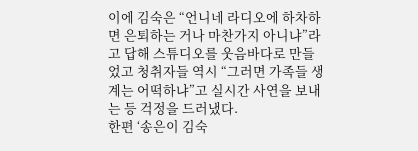이에 김숙은 “언니네 라디오에 하차하면 은퇴하는 거나 마찬가지 아니냐”라고 답해 스튜디오를 웃음바다로 만들었고 청취자들 역시 “그러면 가족들 생계는 어떡하냐”고 실시간 사연을 보내는 등 걱정을 드러냈다.
한편 ‘송은이 김숙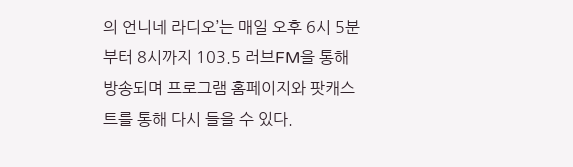의 언니네 라디오’는 매일 오후 6시 5분부터 8시까지 103.5 러브FM을 통해 방송되며 프로그램 홈페이지와 팟캐스트를 통해 다시 들을 수 있다.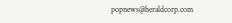popnews@heraldcorp.com